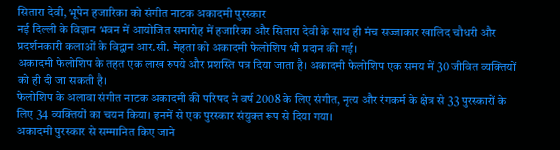सितारा देवी, भूपेन हजारिका को संगीत नाटक अकादमी पुरस्कार
नई दिल्ली के विज्ञान भवन में आयोजित समारोह में हजारिका और सितारा देवी के साथ ही मंच सज्जाकार खालिद चौधरी और प्रदर्शनकारी कलाओं के विद्वान आर.सी. मेहता को अकादमी फेलोशिप भी प्रदान की गई।
अकादमी फेलोशिप के तहत एक लाख रुपये और प्रशस्ति पत्र दिया जाता है। अकादमी फेलोशिप एक समय में 30 जीवित व्यक्तियों को ही दी जा सकती है।
फेलोशिप के अलावा संगीत नाटक अकादमी की परिषद ने वर्ष 2008 के लिए संगीत, नृत्य और रंगकर्म के क्षेत्र से 33 पुरस्कारों के लिए 34 व्यक्तियों का चयन किया। इनमें से एक पुरस्कार संयुक्त रूप से दिया गया।
अकादमी पुरस्कार से सम्मानित किए जाने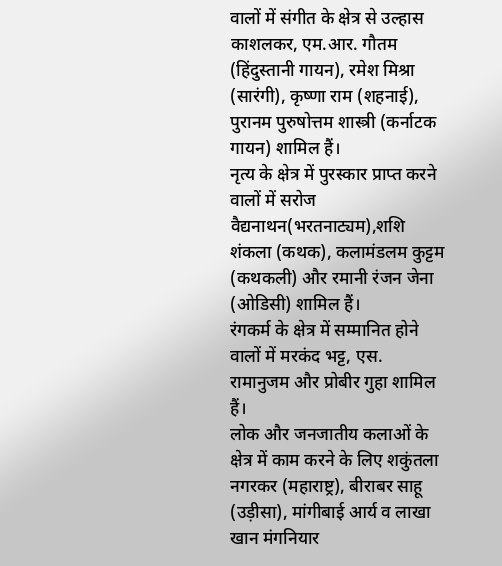वालों में संगीत के क्षेत्र से उल्हास काशलकर, एम.आर. गौतम (हिंदुस्तानी गायन), रमेश मिश्रा (सारंगी), कृष्णा राम (शहनाई), पुरानम पुरुषोत्तम शास्त्री (कर्नाटक गायन) शामिल हैं।
नृत्य के क्षेत्र में पुरस्कार प्राप्त करने वालों में सरोज वैद्यनाथन(भरतनाट्यम),शशि शंकला (कथक), कलामंडलम कुट्टम (कथकली) और रमानी रंजन जेना (ओडिसी) शामिल हैं।
रंगकर्म के क्षेत्र में सम्मानित होने वालों में मरकंद भट्ट, एस. रामानुजम और प्रोबीर गुहा शामिल हैं।
लोक और जनजातीय कलाओं के क्षेत्र में काम करने के लिए शकुंतला नगरकर (महाराष्ट्र), बीराबर साहू (उड़ीसा), मांगीबाई आर्य व लाखा खान मंगनियार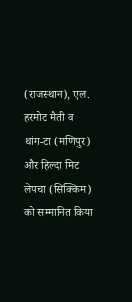(राजस्थान), एल. हरमोट मैती व थांग-टा (मणिपुर) और हिल्दा मिट लेपचा (सिक्किम) को सम्मानित किया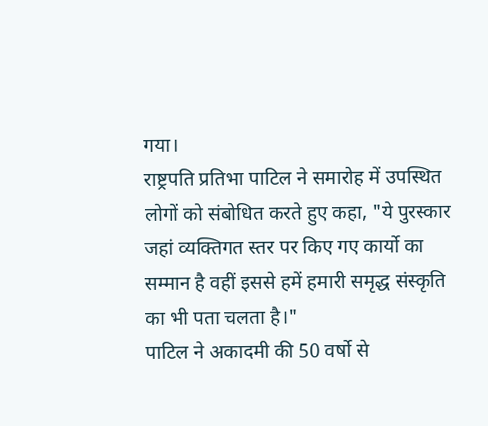गया।
राष्ट्रपति प्रतिभा पाटिल ने समारोह में उपस्थित लोगों को संबोधित करते हुए कहा, "ये पुरस्कार जहां व्यक्तिगत स्तर पर किए गए कार्यो का सम्मान है वहीं इससे हमें हमारी समृद्ध संस्कृति का भी पता चलता है।"
पाटिल ने अकादमी की 50 वर्षो से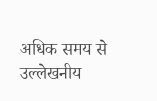अधिक समय से उल्लेखनीय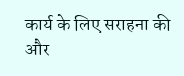कार्य के लिए सराहना की और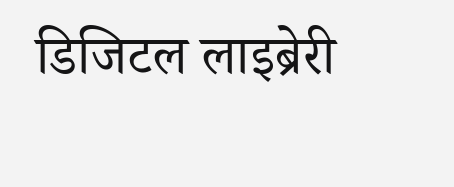डिजिटल लाइब्रेरी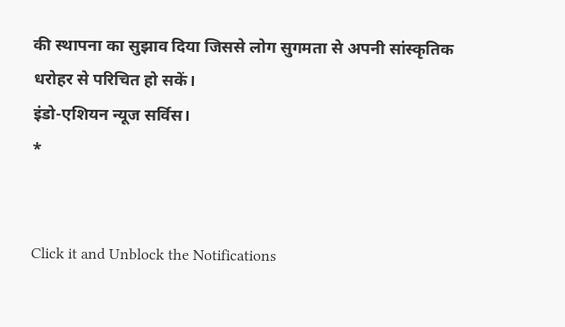की स्थापना का सुझाव दिया जिससे लोग सुगमता से अपनी सांस्कृतिक धरोहर से परिचित हो सकें।
इंडो-एशियन न्यूज सर्विस।
*


Click it and Unblock the Notifications